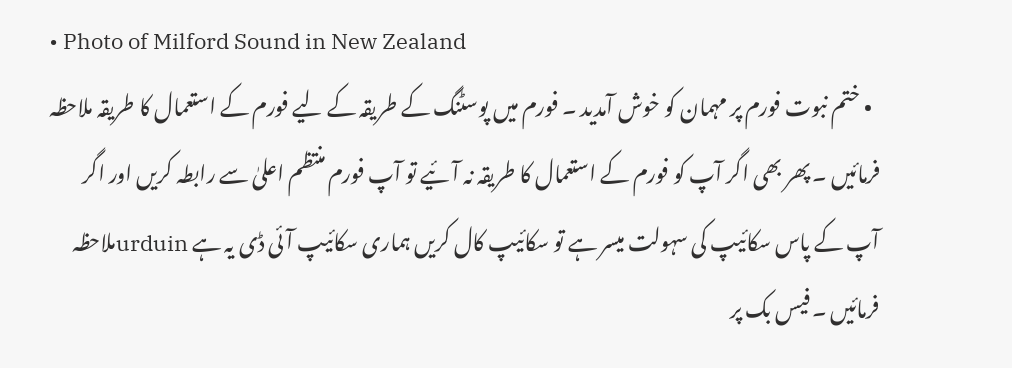• Photo of Milford Sound in New Zealand
  • ختم نبوت فورم پر مہمان کو خوش آمدید ۔ فورم میں پوسٹنگ کے طریقہ کے لیے فورم کے استعمال کا طریقہ ملاحظہ فرمائیں ۔ پھر بھی اگر آپ کو فورم کے استعمال کا طریقہ نہ آئیے تو آپ فورم منتظم اعلیٰ سے رابطہ کریں اور اگر آپ کے پاس سکائیپ کی سہولت میسر ہے تو سکائیپ کال کریں ہماری سکائیپ آئی ڈی یہ ہے urduinملاحظہ فرمائیں ۔ فیس بک پر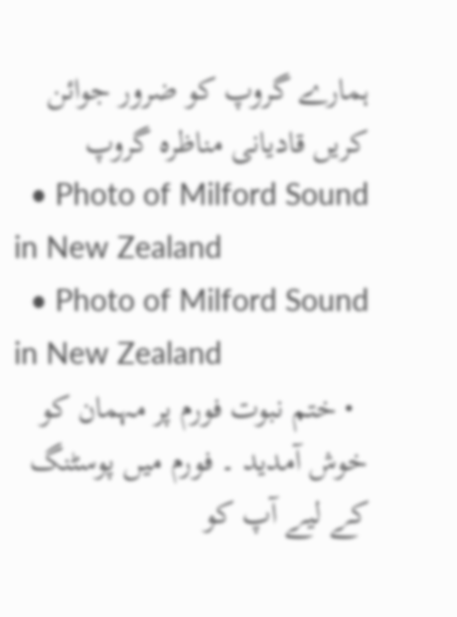ہمارے گروپ کو ضرور جوائن کریں قادیانی مناظرہ گروپ
  • Photo of Milford Sound in New Zealand
  • Photo of Milford Sound in New Zealand
  • ختم نبوت فورم پر مہمان کو خوش آمدید ۔ فورم میں پوسٹنگ کے لیے آپ کو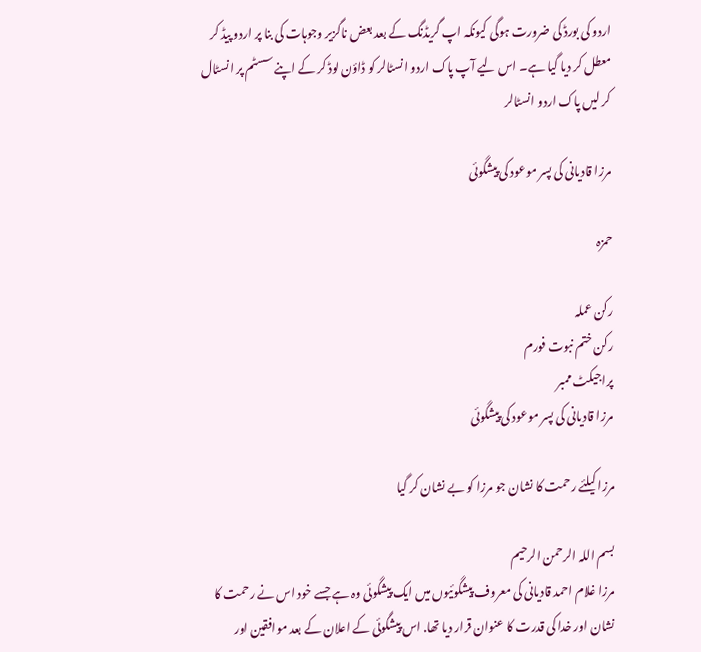اردو کی بورڈ کی ضرورت ہوگی کیونکہ اپ گریڈنگ کے بعد بعض ناگزیر وجوہات کی بنا پر اردو پیڈ کر معطل کر دیا گیا ہے۔ اس لیے آپ پاک اردو انسٹالر کو ڈاؤن لوڈ کر کے اپنے سسٹم پر انسٹال کر لیں پاک اردو انسٹالر

مرزا قادیانی کی پسر موعود کی پیشگوئی

حمزہ

رکن عملہ
رکن ختم نبوت فورم
پراجیکٹ ممبر
مرزا قادیانی کی پسر موعود کی پیشگوئی

مرزا کیلئے رحمت کا نشان جو مرزا کو بے نشان کر گیا

بسم اللہ الرحمن الرحیم
مرزا غلام احمد قادیانی کی معروف پیشگوئیوں میں ایک پیشگوئی وہ ہے جسے خود اس نے رحمت کا نشان اور خدا کی قدرت کا عنوان قرار دیا تھا. اس پیشگوئی کے اعلان کے بعد موافقین اور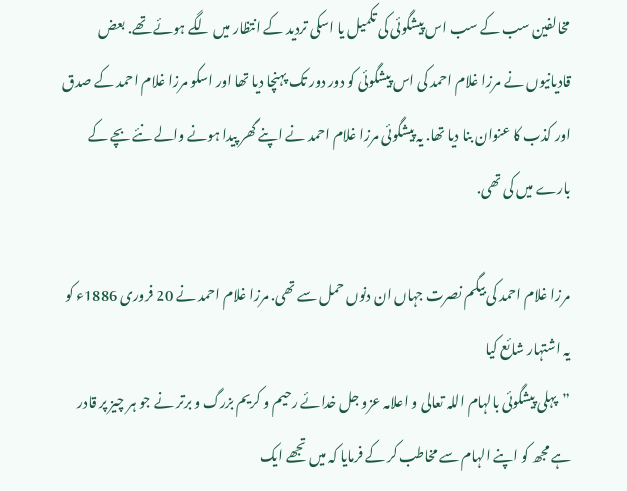مخالفین سب کے سب اس پیشگوئی کی تکمیل یا اسکی تردید کے انتظار میں لگے ہوئے تھے. بعض قادیانیوں نے مرزا غلام احمد کی اس پیشگوئی کو دور دور تک پہنچا دیا تھا اور اسکو مرزا غلام احمد کے صدق اور کذب کا عنوان بنا دیا تھا. یہ پیشگوئی مرزا غلام احمد نے اپنے گھر پیدا ہونے والے نئے بچے کے بارے میں کی تھی.

مرزا غلام احمد کی بیگم نصرت جہاں ان دنوں حمل سے تھی. مرزا غلام احمد نے 20 فروری 1886ء کو یہ اشتہار شائع کیا
”پہلی پیشگوئی بالہام اللہ تعالی و اعلامہ عزو جل خدائے رحیم و کریم بزرگ و برتر نے جو ہر چیز پر قادر ہے مجھ کو اپنے الہام سے مخاطب کر کے فرمایا کہ میں تجھے ایک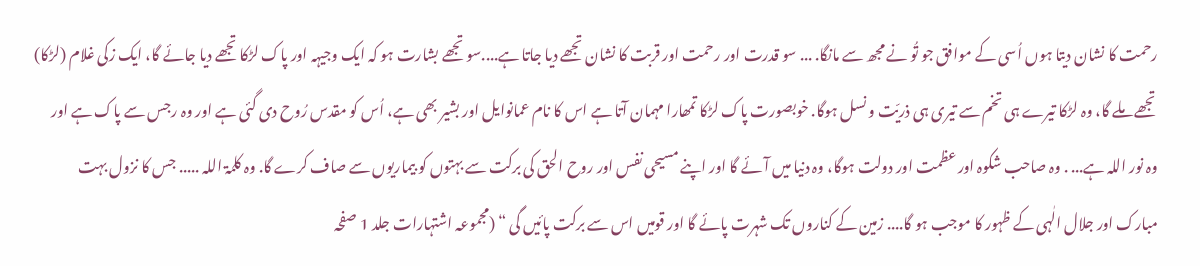رحمت کا نشان دیتا ہوں اُسی کے موافق جو تُو نے مجھ سے مانگا. ... سو قدرت اور رحمت اور قربت کا نشان تجھے دیا جاتا ہے....سو تجھے بشارت ہو کہ ایک وجیہہ اور پاک لڑکا تجھے دیا جائے گا، ایک زکی غلام (لڑکا) تجھے ملے گا، وہ لڑکا تیرے ہی تخم سے تیری ہی ذریّت و نسل ہوگا. خوبصورت پاک لڑکا تمھارا مہمان آتا ہے اس کا نام عمانوایل اور بشیر بھی ہے، اُس کو مقدس رُوح دی گئی ہے اور وہ رجس سے پاک ہے اور وہ نور اللہ ہے... . وہ صاحب شکوہ اور عظمت اور دولت ہوگا، وہ دنیا میں آئے گا اور اپنے مسیحی نفس اور روح الحق کی برکت سے بہتوں کو بیماریوں سے صاف کرے گا. وہ کلمۃ اللہ ..... جس کا نزول بہت مبارک اور جلال الٰہی کے ظہور کا موجب ہو گا.... زمین کے کناروں تک شہرت پائے گا اور قومیں اس سے برکت پائیں گی “ (مجموعہ اشتہارات جلد 1 صفحہ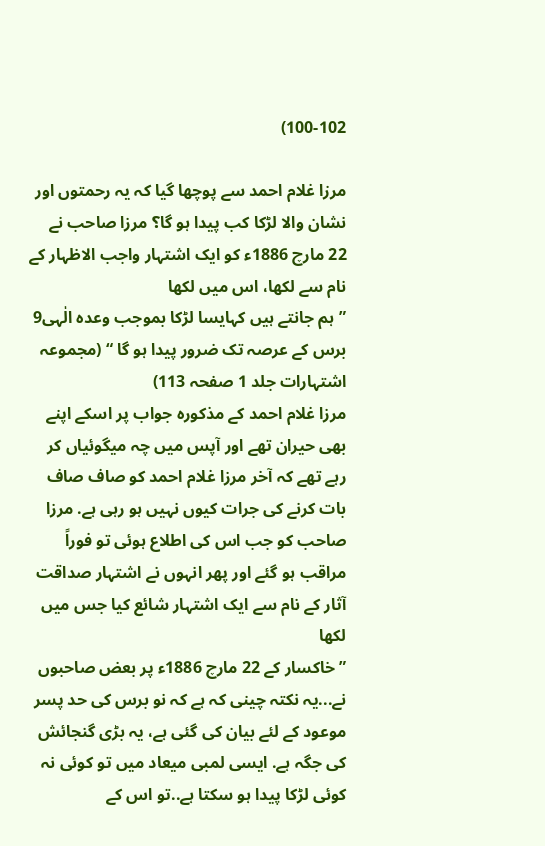100-102)

مرزا غلام احمد سے پوچھا گیا کہ یہ رحمتوں اور نشان والا لڑکا کب پیدا ہو گا؟ مرزا صاحب نے 22 مارچ 1886ء کو ایک اشتہار واجب الاظہار کے نام سے لکھا، اس میں لکھا
”ہم جانتے ہیں کہایسا لڑکا بموجب وعدہ الٰہی9 برس کے عرصہ تک ضرور پیدا ہو گا “ (مجموعہ اشتہارات جلد 1 صفحہ 113)
مرزا غلام احمد کے مذکورہ جواب پر اسکے اپنے بھی حیران تھے اور آپس میں چہ میگوئیاں کر رہے تھے کہ آخر مرزا غلام احمد کو صاف صاف بات کرنے کی جرات کیوں نہیں ہو رہی ہے. مرزا صاحب کو جب اس کی اطلاع ہوئی تو فوراً مراقب ہو گئے اور پھر انہوں نے اشتہار صداقت آثار کے نام سے ایک اشتہار شائع کیا جس میں لکھا
”خاکسار کے 22 مارچ 1886ء پر بعض صاحبوں نے...یہ نکتہ چینی کہ ہے کہ نو برس کی حد پسر موعود کے لئے بیان کی گئی ہے، یہ بڑی گنجائش کی جگہ ہے. ایسی لمبی میعاد میں تو کوئی نہ کوئی لڑکا پیدا ہو سکتا ہے..تو اس کے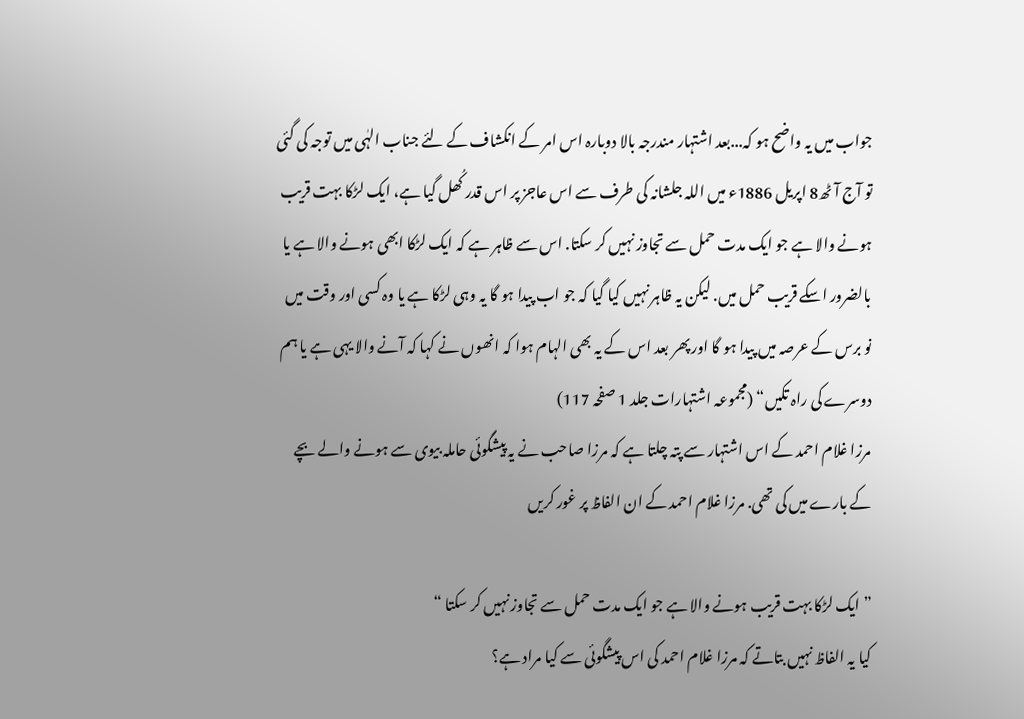جواب میں یہ واضح ہو کہ...بعد اشتہار مندرجہ بالا دوبارہ اس امر کے انکشاف کے لئے جناب الہٰی میں توجہ کی گئی تو آج آٹھ8 اپریل 1886ء میں اللہ جلشانہ کی طرف سے اس عاجز پر اس قدر کُھل گیا ہے، ایک لڑکا بہت قریب ہونے والا ہے جو ایک مدت حمل سے تجاوز نہیں کر سکتا. اس سے ظاہر ہے کہ ایک لڑکا ابھی ہونے والا ہے یا بالضرور اسکے قریب حمل میں. لیکن یہ ظاہر نہیں کیا گیا کہ جو اب پیدا ہو گا یہ وہی لڑکا ہے یا وہ کسی اور وقت میں نو برس کے عرصہ میں پیدا ہو گا اور پھر بعد اس کے یہ بھی الہام ہوا کہ انھوں نے کہا کہ آنے والا یہی ہے یا ہم دوسرے کی راہ تکیں“ (مجموعہ اشتہارات جلد 1 صفحہ 117)
مرزا غلام احمد کے اس اشتہار سے پتہ چلتا ہے کہ مرزا صاحب نے یہ پیشگوئی حاملہ بیوی سے ہونے والے بچے کے بارے میں کی تھی. مرزا غلام احمد کے ان الفاظ پر غور کریں

” ایک لڑکا بہت قریب ہونے والا ہے جو ایک مدت حمل سے تجاوز نہیں کر سکتا “
کیا یہ الفاظ نہیں بتاتے کہ مرزا غلام احمد کی اس پیشگوئی سے کیا مراد ہے؟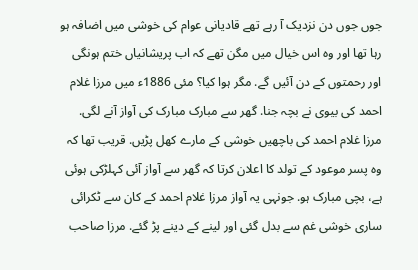جوں جوں دن نزدیک آ رہے تھے قادیانی عوام کی خوشی میں اضافہ ہو رہا تھا اور وہ اس خیال میں مگن تھے کہ اب پریشانیاں ختم ہونگی اور رحمتوں کے دن آئیں گے. مگر ہوا کیا؟ مئی 1886ء میں مرزا غلام احمد کی بیوی نے بچہ جنا. گھر سے مبارک مبارک کی آواز آنے لگی. مرزا غلام احمد کی باچھیں خوشی کے مارے کھل پڑیں. قریب تھا کہ وہ پسر موعود کے تولد کا اعلان کرتا کہ گھر سے آواز آئی کہلڑکی ہوئی ہے، بچی مبارک ہو. جونہی یہ آواز مرزا غلام احمد کے کان سے ٹکرائی ساری خوشی غم سے بدل گئی اور لینے کے دینے پڑ گئے. مرزا صاحب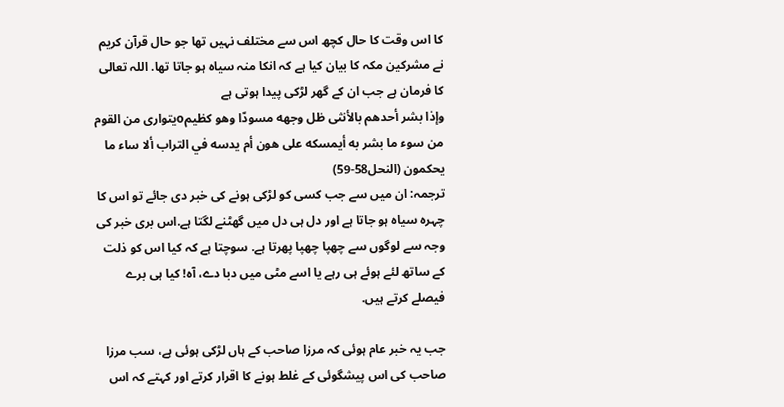کا اس وقت کا حال کچھ اس سے مختلف نہیں تھا جو حال قرآن کریم نے مشرکین مکہ کا بیان کیا ہے کہ انکا منہ سیاہ ہو جاتا تھا. اللہ تعالی کا فرمان ہے جب ان کے گھر لڑکی پیدا ہوتی ہے
وإذا بشر أحدهم بالأنثى ظل وجهه مسودّا وهو كظيمoيتوارى من القوم من سوء ما بشر به أيمسكه على هون أم يدسه في التراب ألا ساء ما يحكمون (النحل58-59)
ترجمہ: ان میں سے جب کسی کو لڑکی ہونے کی خبر دی جائے تو اس کا چہرہ سیاه ہو جاتا ہے اور دل ہی دل میں گھٹنے لگتا ہے.اس بری خبر کی وجہ سے لوگوں سے چھپا چھپا پھرتا ہے. سوچتا ہے کہ کیا اس کو ذلت کے ساتھ لئے ہوئے ہی رہے یا اسے مٹی میں دبا دے، آه! کیا ہی برے فیصلے کرتے ہیں.

جب یہ خبر عام ہوئی کہ مرزا صاحب کے ہاں لڑکی ہوئی ہے، سب مرزا صاحب کی اس پیشگوئی کے غلط ہونے کا اقرار کرتے اور کہتے کہ اس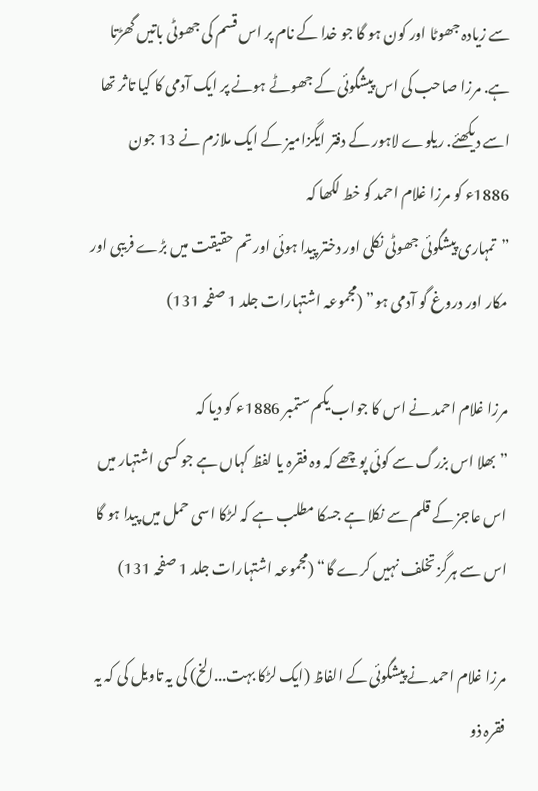سے زیادہ جھوٹا اور کون ہو گا جو خدا کے نام پر اس قسم کی جھوٹی باتیں گھڑتا ہے. مرزا صاحب کی اس پیشگوئی کے جھوٹے ہونے پر ایک آدمی کا کیا تاثر تھا اسے دیکھئے. ریلوے لاہور کے دفتر ایگزامیز کے ایک ملازم نے 13 جون 1886ء کو مرزا غلام احمد کو خط لکھا کہ
”تمہاری پیشگوئی جھوٹی نکلی اور دختر پیدا ہوئی اور تم حقیقت میں بڑے فریبی اور مکار اور دروغ گو آدمی ہو” (مجموعہ اشتہارات جلد 1 صفحہ 131)

مرزا غلام احمد نے اس کا جواب یکم ستمبر 1886ء کو دیا کہ
”بھلا اس بزرگ سے کوئی پوچھے کہ وہ فقرہ یا لفظ کہاں ہے جو کسی اشتہار میں اس عاجز کے قلم سے نکلا ہے جسکا مطلب ہے کہ لڑکا اسی حمل میں پیدا ہو گا اس سے ہرگز تخلف نہیں کرے گا“ (مجموعہ اشتہارات جلد 1 صفحہ 131)

مرزا غلام احمد نے پیشگوئی کے الفاظ (ایک لڑکا بہت...الخ) کی یہ تاویل کی کہ یہ فقرہ ذو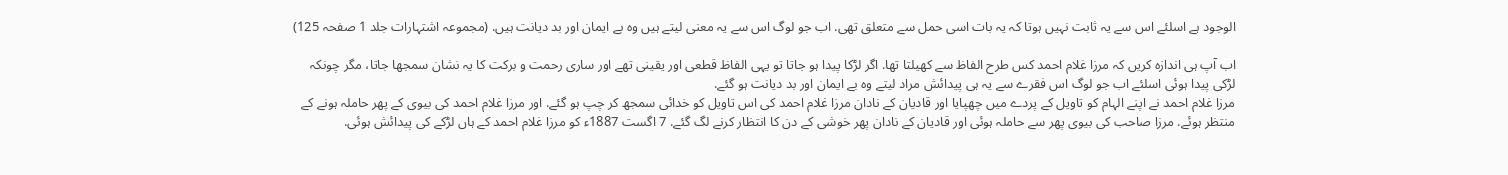الوجود ہے اسلئے اس سے یہ ثابت نہیں ہوتا کہ یہ بات اسی حمل سے متعلق تھی. اب جو لوگ اس سے یہ معنی لیتے ہیں وہ بے ایمان اور بد دیانت ہیں. (مجموعہ اشتہارات جلد 1 صفحہ 125)

اب آپ ہی اندازہ کریں کہ مرزا غلام احمد کس طرح الفاظ سے کھیلتا تھا. اگر لڑکا پیدا ہو جاتا تو یہی الفاظ قطعی اور یقینی تھے اور ساری رحمت و برکت کا یہ نشان سمجھا جاتا، مگر چونکہ لڑکی پیدا ہوئی اسلئے اب جو لوگ اس فقرے سے یہ ہی پیدائش مراد لیتے وہ بے ایمان اور بد دیانت ہو گئے.
مرزا غلام احمد نے اپنے الہام کو تاویل کے پردے میں چھپایا اور قادیان کے نادان مرزا غلام احمد کی اس تاویل کو خدائی سمجھ کر چپ ہو گئے. اور مرزا غلام احمد کی بیوی کے پھر حاملہ ہونے کے منتظر ہوئے. مرزا صاحب کی بیوی پھر سے حاملہ ہوئی اور قادیان کے نادان پھر خوشی کے دن کا انتظار کرنے لگ گئے. 7 اگست 1887ء کو مرزا غلام احمد کے ہاں لڑکے کی پیدائش ہوئی.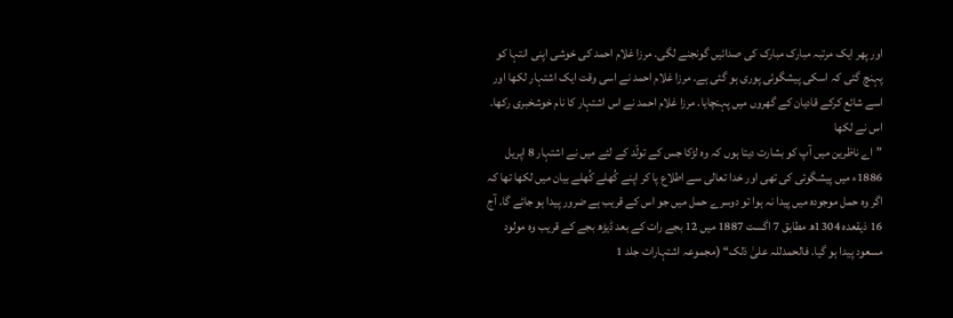اور پھر ایک مرتبہ مبارک مبارک کی صدائیں گونجنے لگی. مرزا غلام احمد کی خوشی اپنی انتہا کو پہنچ گئی کہ اسکی پیشگوئی پوری ہو گئی ہے. مرزا غلام احمد نے اسی وقت ایک اشتہار لکھا اور اسے شائع کرکے قادیان کے گھروں میں پہنچایا. مرزا غلام احمد نے اس اشتہار کا نام خوشخبری رکھا. اس نے لکھا
”اے ناظرین میں آپ کو بشارت دیتا ہوں کہ وہ لڑکا جس کے تولّد کے لئے میں نے اشتہار 8 اپریل 1886ء میں پیشگوئی کی تھی اور خدا تعالی سے اطلاع پا کر اپنے کُھلے کُھلے بیان میں لکھا تھا کہ اگر وہ حمل موجودہ میں پیدا نہ ہوا تو دوسرے حمل میں جو اس کے قریب ہے ضرور پیدا ہو جائے گا. آج 16 ذیقعدہ 1304ھ مطابق 7 اگست 1887 میں 12 بجے رات کے بعد ڈیڑھ بجے کے قریب وہ مولود مسعود پیدا ہو گیا. فالحمدللہ علیٰ ذلک“ (مجموعہ اشتہارات جلد 1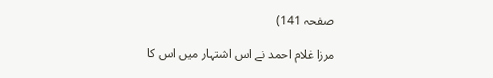صفحہ 141)

مرزا غلام احمد نے اس اشتہار میں اس کا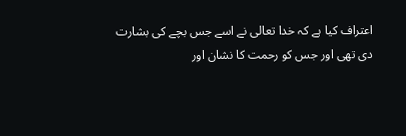اعتراف کیا ہے کہ خدا تعالی نے اسے جس بچے کی بشارت دی تھی اور جس کو رحمت کا نشان اور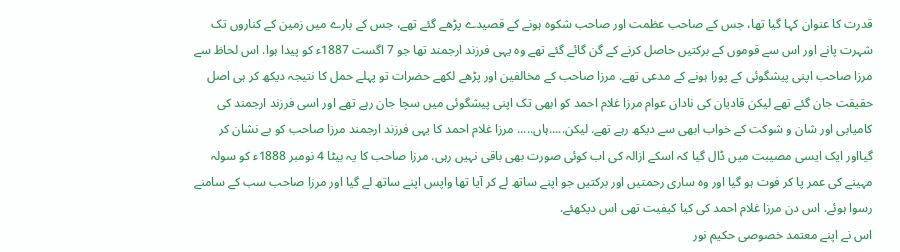قدرت کا عنوان کہا گیا تھا، جس کے صاحب عظمت اور صاحب شکوہ ہونے کے قصیدے پڑھے گئے تھے، جس کے بارے میں زمین کے کناروں تک شہرت پانے اور اس سے قوموں کے برکتیں حاصل کرنے کے گن گائے گئے تھے وہ یہی فرزند ارجمند تھا جو 7 اگست 1887ء کو پیدا ہوا. اس لحاظ سے مرزا صاحب اپنی پیشگوئی کے پورا ہونے کے مدعی تھے. مرزا صاحب کے مخالفین اور پڑھے لکھے حضرات تو پہلے حمل کا نتیجہ دیکھ کر ہی اصل حقیقت جان گئے تھے لیکن قادیان کی نادان عوام مرزا غلام احمد کو ابھی تک اپنی پیشگوئی میں سچا جان رہے تھے اور اسی فرزند ارجمند کی کامیابی اور شان و شوکت کے خواب ابھی سے دیکھ رہے تھے. لیکن.....ہاں..... مرزا غلام احمد کا یہی فرزند ارجمند مرزا صاحب کو بے نشان کر گیااور ایک ایسی مصیبت میں ڈال گیا کہ اسکے ازالہ کی اب کوئی صورت بھی باقی نہیں رہی. مرزا صاحب کا یہ بیٹا 4 نومبر 1888ء کو سولہ مہینے کی عمر پا کر فوت ہو گیا اور وہ ساری رحمتیں اور برکتیں جو اپنے ساتھ لے کر آیا تھا واپس اپنے ساتھ لے گیا اور مرزا صاحب سب کے سامنے رسوا ہوئے. اس دن مرزا غلام احمد کی کیا کیفیت تھی اس دیکھئے.
اس نے اپنے معتمد خصوصی حکیم نور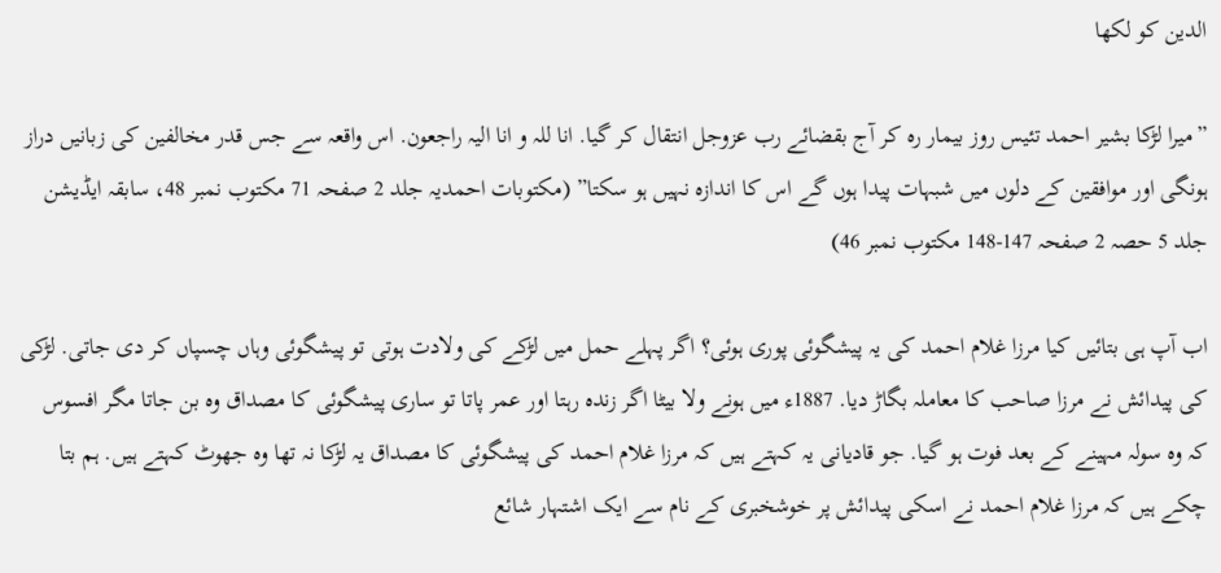الدین کو لکھا

”میرا لڑکا بشیر احمد تئیس روز بیمار رہ کر آج بقضائے رب عزوجل انتقال کر گیا. انا للہ و انا الیہ راجعون. اس واقعہ سے جس قدر مخالفین کی زبانیں دراز ہونگی اور موافقین کے دلوں میں شبہات پیدا ہوں گے اس کا اندازہ نہیں ہو سکتا” (مکتوبات احمدیہ جلد 2 صفحہ 71 مکتوب نمبر 48، سابقہ ایڈیشن جلد 5 حصہ 2 صفحہ 147-148 مکتوب نمبر 46)

اب آپ ہی بتائیں کیا مرزا غلام احمد کی یہ پیشگوئی پوری ہوئی؟ اگر پہلے حمل میں لڑکے کی ولادت ہوتی تو پیشگوئی وہاں چسپاں کر دی جاتی. لڑکی کی پیدائش نے مرزا صاحب کا معاملہ بگاڑ دیا. 1887ء میں ہونے ولا بیٹا اگر زندہ رہتا اور عمر پاتا تو ساری پیشگوئی کا مصداق وہ بن جاتا مگر افسوس کہ وہ سولہ مہینے کے بعد فوت ہو گیا. جو قادیانی یہ کہتے ہیں کہ مرزا غلام احمد کی پیشگوئی کا مصداق یہ لڑکا نہ تھا وہ جھوٹ کہتے ہیں. ہم بتا چکے ہیں کہ مرزا غلام احمد نے اسکی پیدائش پر خوشخبری کے نام سے ایک اشتہار شائع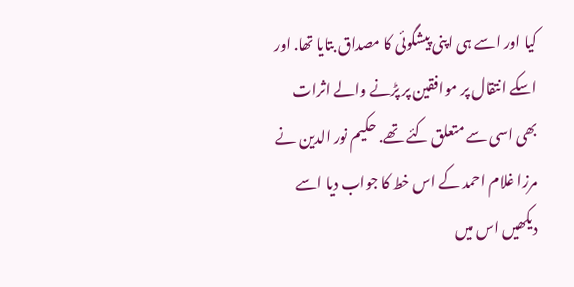کیا اور اسے ہی اپنی پیشگوئی کا مصداق بتایا تھا. اور اسکے انتقال پر موافقین پر پڑنے والے اثرات بھی اسی سے متعلق کئے تھے. حکیم نور الدین نے مرزا غلام احمد کے اس خط کا جواب دیا اسے دیکھیں اس میں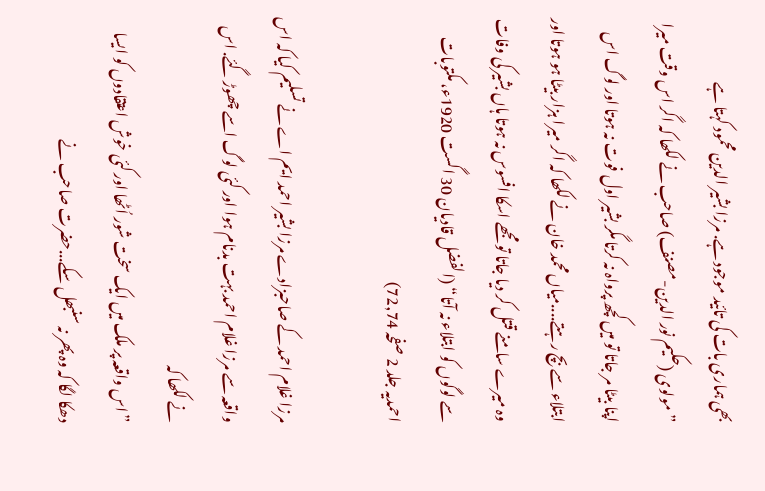بھی ہماری بات کی تائید موجود ہے. مرزا بشیر الدین محمود کہتا ہے
”مولوی (حکیم نور الدین-مصنف) صاحب نے لکھا کہ اگر اس وقت میرا اپنا بیٹا مر جاتا تو میں کچھ پرواہ نہ کرتا مگر بشیر اول فوت نہ ہوتا اور لوگ اس ابتلاء سے بچ رہتے....میاں محمد خان نے لکھا کہ اگر میرا ہزار بیٹا ہو ہوتا اور وہ میرے سامنے قتل کر دیا جاتا تو مجھے اسکا افسوس نہ ہوتا ہاں بشیر کی وفات سے لوگوں کو ابتلاء نہ آتا“ (الفضل قادیان 30 اگست 1920ء، مکتوبات احمدیہ جلد 2 صفحہ 72,74)

مرزا غلام احمد کے صاحبزادے مرزا بشیر احمد ایم اے نے تسلیم کیا کہ اس واقعہ سے مرزا غلام احمد بہت بدنام ہوا اور کئی لوگ اسے چھوڑ گئے. اس نے لکھا کہ
”اس واقعہ پر ملک میں ایک سخت شور اُٹھا اور کئی خوش اعتقادوں کو ایسا دھکا لگا کہ وہ پھر نہ سنبھل سکے...حضرت صاحب نے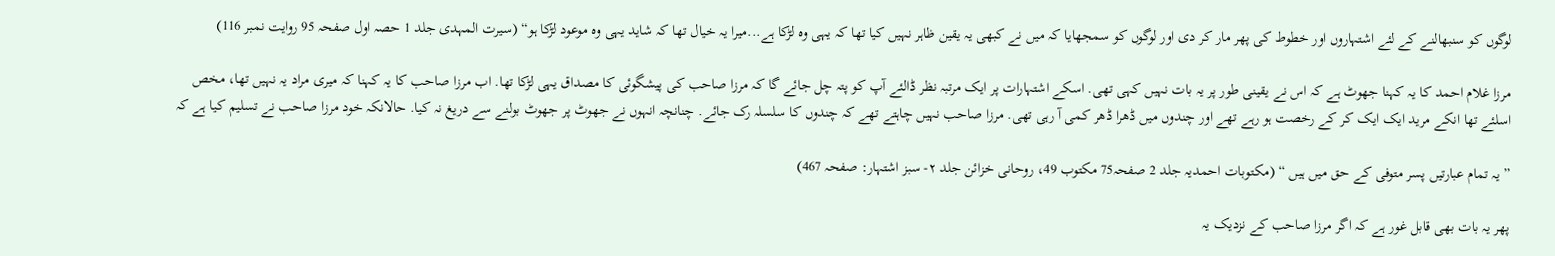لوگوں کو سنبھالنے کے لئے اشتہاروں اور خطوط کی پھر مار کر دی اور لوگوں کو سمجھایا کہ میں نے کبھی یہ یقین ظاہر نہیں کیا تھا کہ یہی وہ لڑکا ہے...میرا یہ خیال تھا کہ شاید یہی وہ موعود لڑکا ہو“ (سیرت المہدی جلد 1 حصہ اول صفحہ 95 روایت نمبر 116)

مرزا غلام احمد کا یہ کہنا جھوٹ ہے کہ اس نے یقینی طور پر یہ بات نہیں کہی تھی. اسکے اشتہارات پر ایک مرتبہ نظر ڈالئے آپ کو پتہ چل جائے گا کہ مرزا صاحب کی پیشگوئی کا مصداق یہی لڑکا تھا. اب مرزا صاحب کا یہ کہنا کہ میری مراد یہ نہیں تھا، مخص اسلئے تھا انکے مرید ایک ایک کر کے رخصت ہو رہے تھے اور چندوں میں ڈھرا ڈھر کمی آ رہی تھی. مرزا صاحب نہیں چاہتے تھے کہ چندوں کا سلسلہ رک جائے. چنانچہ انہوں نے جھوٹ پر جھوٹ بولنے سے دریغ نہ کیا. حالانکہ خود مرزا صاحب نے تسلیم کیا ہے کہ

” یہ تمام عبارتیں پسر متوفی کے حق میں ہیں “ (مکتوبات احمدیہ جلد 2 صفحہ75 مکتوب 49، روحانی خزائن جلد ۲- سبز اشتہار: صفحہ 467)

پھر یہ بات بھی قابل غور ہے کہ اگر مرزا صاحب کے نزدیک یہ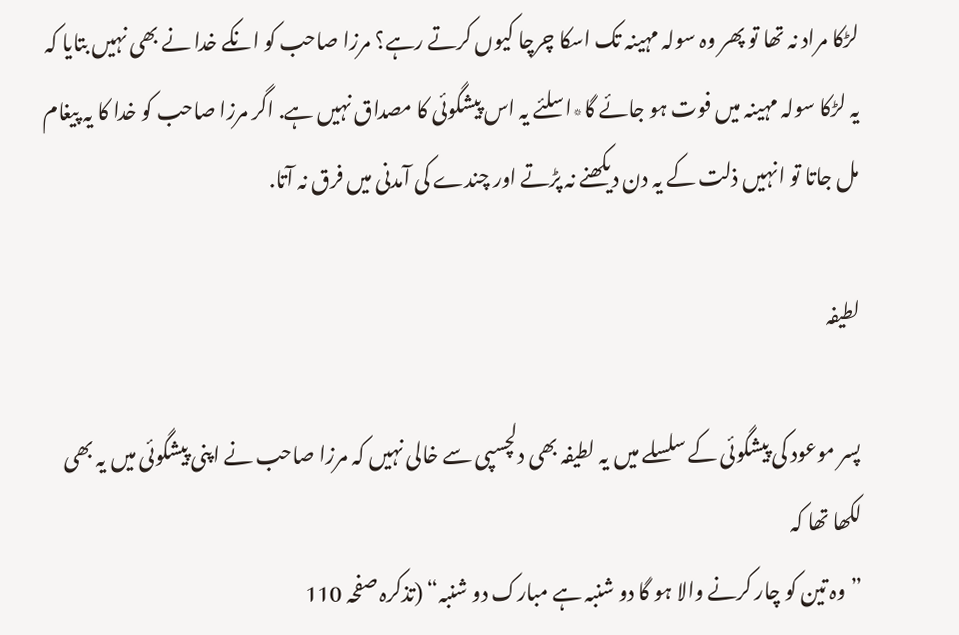لڑکا مراد نہ تھا تو پھر وہ سولہ مہینہ تک اسکا چرچا کیوں کرتے رہے؟ مرزا صاحب کو انکے خدا نے بھی نہیں بتایا کہ یہ لڑکا سولہ مہینہ میں فوت ہو جائے گا٭اسلئے یہ اس پیشگوئی کا مصداق نہیں ہے. اگر مرزا صاحب کو خدا کا یہ پیغام مل جاتا تو انہیں ذلت کے یہ دن دیکھنے نہ پڑتے اور چندے کی آمدنی میں فرق نہ آتا.

لطیفہ

پسر موعود کی پیشگوئی کے سلسلے میں یہ لطیفہ بھی دلچسپی سے خالی نہیں کہ مرزا صاحب نے اپنی پیشگوئی میں یہ بھی لکھا تھا کہ
”وہ تین کو چار کرنے والا ہو گا دو شنبہ ہے مبارک دو شنبہ“ (تذکرہ صفحہ 110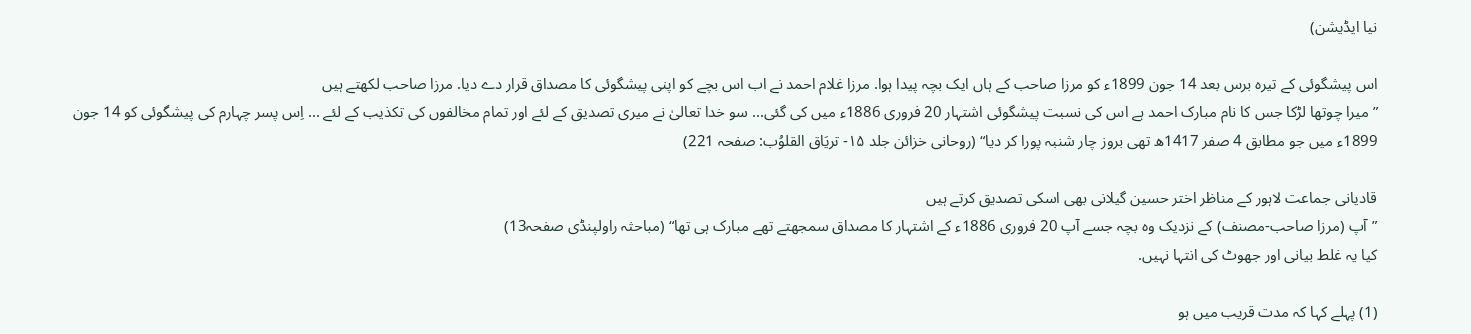نیا ایڈیشن)

اس پیشگوئی کے تیرہ برس بعد 14 جون 1899ء کو مرزا صاحب کے ہاں ایک بچہ پیدا ہوا. مرزا غلام احمد نے اب اس بچے کو اپنی پیشگوئی کا مصداق قرار دے دیا. مرزا صاحب لکھتے ہیں
” میرا چوتھا لڑکا جس کا نام مبارک احمد ہے اس کی نسبت پیشگوئی اشتہار 20 فروری 1886ء میں کی گئی... سو خدا تعالیٰ نے میری تصدیق کے لئے اور تمام مخالفوں کی تکذیب کے لئے ... اِس پسر چہارم کی پیشگوئی کو 14 جون 1899ء میں جو مطابق 4 صفر 1417ھ تھی بروز چار شنبہ پورا کر دیا“ (روحانی خزائن جلد ۱۵- تریَاق القلوُب: صفحہ 221)

قادیانی جماعت لاہور کے مناظر اختر حسین گیلانی بھی اسکی تصدیق کرتے ہیں
”آپ (مرزا صاحب-مصنف) کے نزدیک وہ بچہ جسے آپ 20 فروری 1886ء کے اشتہار کا مصداق سمجھتے تھے مبارک ہی تھا“ (مباحثہ راولپنڈی صفحہ13)
کیا یہ غلط بیانی اور جھوٹ کی انتہا نہیں.

(1) پہلے کہا کہ مدت قریب میں ہو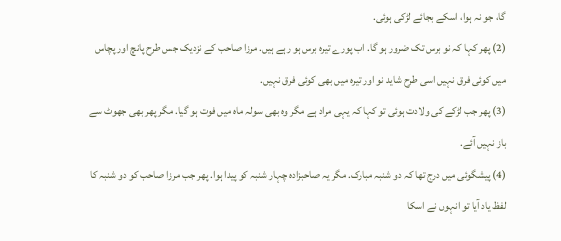گا، جو نہ ہوا، اسکے بجائے لڑکی ہوئی.
(2) پھر کہا کہ نو برس تک ضرور ہو گا. اب پورے تیرہ برس ہو رہے ہیں. مرزا صاحب کے نزدیک جس طرح پانچ اور پچاس میں کوئی فرق نہیں اسی طرح شاید نو اور تیرہ میں بھی کوئی فرق نہیں.
(3) پھر جب لڑکے کی ولادت ہوئی تو کہا کہ یہی مراد ہے مگر وہ بھی سولہ ماہ میں فوت ہو گیا. مگر پھر بھی جھوٹ سے باز نہیں آئے.
(4) پیشگوئی میں درج تھا کہ دو شنبہ مبارک. مگر یہ صاحبزادہ چہار شنبہ کو پیدا ہوا. پھر جب مرزا صاحب کو دو شنبہ کا لفظ یاد آیا تو انہوں نے اسکا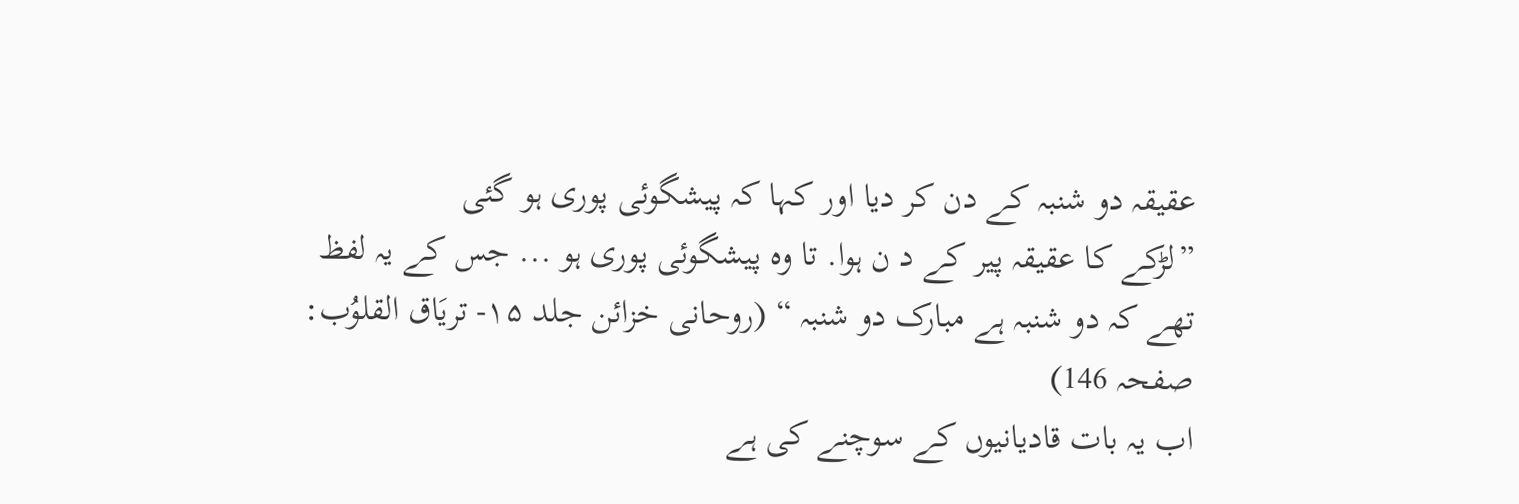عقیقہ دو شنبہ کے دن کر دیا اور کہا کہ پیشگوئی پوری ہو گئی
”لڑکے کا عقیقہ پیر کے د ن ہوا. تا وہ پیشگوئی پوری ہو ... جس کے یہ لفظ تھے کہ دو شنبہ ہے مبارک دو شنبہ “ (روحانی خزائن جلد ۱۵- تریَاق القلوُب: صفحہ 146)
اب یہ بات قادیانیوں کے سوچنے کی ہے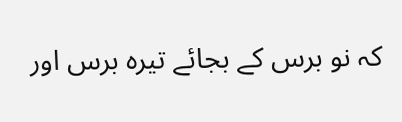کہ نو برس کے بجائے تیرہ برس اور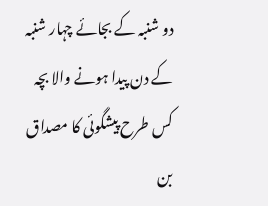دو شنبہ کے بجائے چہار شنبہ کے دن پیدا ہونے والا بچہ کس طرح پیشگوئی کا مصداق بن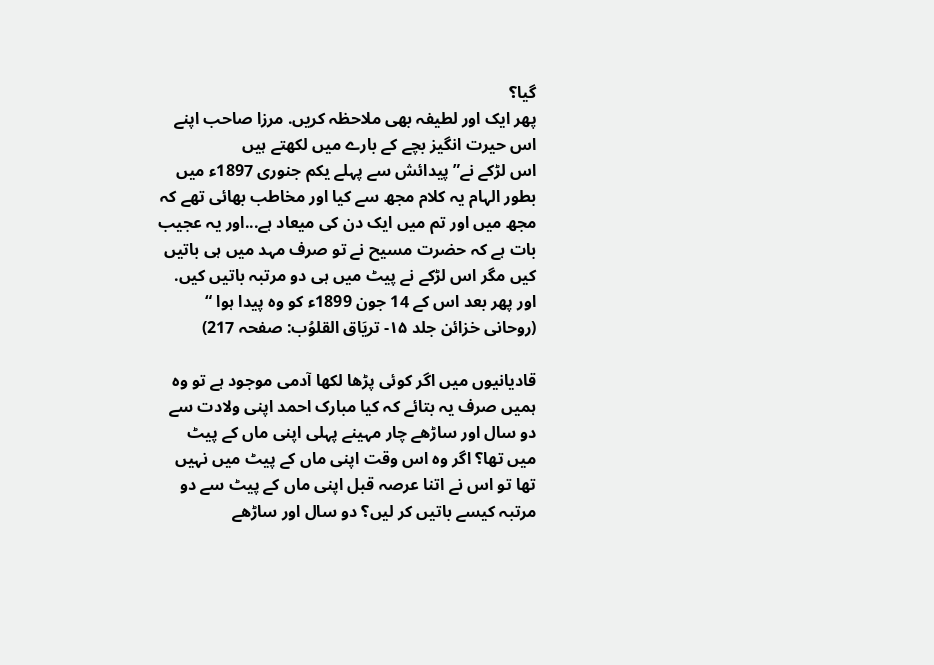گیا؟
پھر ایک اور لطیفہ بھی ملاحظہ کریں. مرزا صاحب اپنے اس حیرت انگیز بچے کے بارے میں لکھتے ہیں
اس لڑکے نے”پیدائش سے پہلے یکم جنوری 1897ء میں بطور الہام یہ کلام مجھ سے کیا اور مخاطب بھائی تھے کہ مجھ میں اور تم میں ایک دن کی میعاد ہے...اور یہ عجیب بات ہے کہ حضرت مسیح نے تو صرف مہد میں ہی باتیں کیں مگر اس لڑکے نے پیٹ میں ہی دو مرتبہ باتیں کیں. اور پھر بعد اس کے 14 جون 1899ء کو وہ پیدا ہوا “ (روحانی خزائن جلد ۱۵- تریَاق القلوُب: صفحہ 217)

قادیانیوں میں اگر کوئی پڑھا لکھا آدمی موجود ہے تو وہ ہمیں صرف یہ بتائے کہ کیا مبارک احمد اپنی ولادت سے دو سال اور ساڑھے چار مہینے پہلی اپنی ماں کے پیٹ میں تھا؟ اگر وہ اس وقت اپنی ماں کے پیٹ میں نہیں تھا تو اس نے اتنا عرصہ قبل اپنی ماں کے پیٹ سے دو مرتبہ کیسے باتیں کر لیں؟ دو سال اور ساڑھے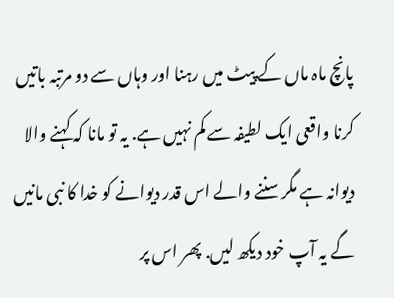پانچ ماہ ماں کے پیٹ میں رہنا اور وہاں سے دو مرتبہ باتیں کرنا واقعی ایک لطیفہ سے کم نہیں ہے. یہ تو مانا کہ کہنے والا دیوانہ ہے مگر سننے والے اس قدر دیوانے کو خدا کا نبی مانیں گے یہ آپ خود دیکھ لیں. پھر اس پر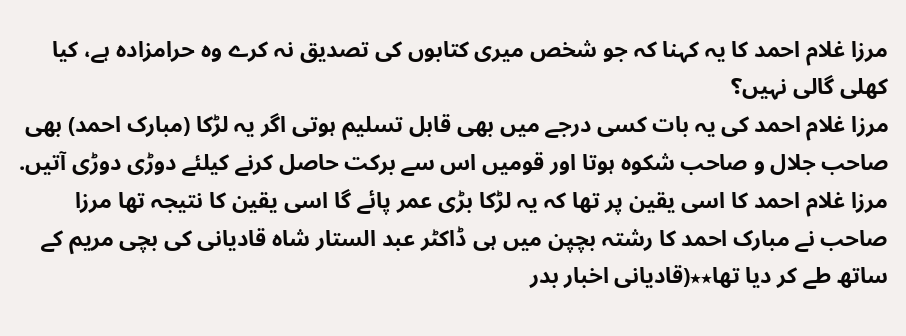مرزا غلام احمد کا یہ کہنا کہ جو شخص میری کتابوں کی تصدیق نہ کرے وہ حرامزادہ ہے، کیا کھلی گالی نہیں؟
مرزا غلام احمد کی یہ بات کسی درجے میں بھی قابل تسلیم ہوتی اگر یہ لڑکا (مبارک احمد) بھی صاحب جلال و صاحب شکوہ ہوتا اور قومیں اس سے برکت حاصل کرنے کیلئے دوڑی دوڑی آتیں. مرزا غلام احمد کا اسی یقین پر تھا کہ یہ لڑکا بڑی عمر پائے گا اسی یقین کا نتیجہ تھا مرزا صاحب نے مبارک احمد کا رشتہ بچپن میں ہی ڈاکٹر عبد الستار شاہ قادیانی کی بچی مریم کے ساتھ طے کر دیا تھا٭٭(قادیانی اخبار بدر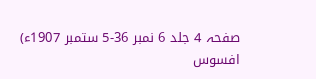صفحہ 4 جلد 6 نمبر 36-5 ستمبر 1907ء) افسوس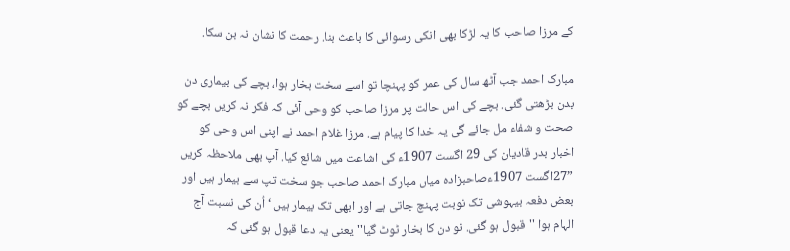کے مرزا صاحب کا یہ لڑکا بھی انکی رسوائی کا باعث بنا. رحمت کا نشان نہ بن سکا.

مبارک احمد جب آٹھ سال کی عمر کو پہنچا تو اسے سخت بخار ہوا، بچے کی بیماری دن بدن بڑھتی گئی. بچے کی اس حالت پر مرزا صاحب کو وحی آئی کہ فکر نہ کریں بچے کو صحت و شفاء مل جائے گی یہ خدا کا پیام ہے. مرزا غلام احمد نے اپنی اس وحی کو اخبار بدر قادیان کی 29 اگست 1907ء کی اشاعت میں شائع کیا. آپ بھی ملاحظہ کریں
”27اگست 1907ءصاحبزادہ میاں مبارک احمد صاحب جو سخت تپ سے بیمار ہیں اور بعض دفعہ بیہوشی تک نوبت پہنچ جاتی ہے اور ابھی تک بیمار ہیں ‘ اُن کی نسبت آج الہام ہوا ''قبول ہو گئی. نو دن کا بخار ٹوٹ گیا'' یعنی یہ دعا قبول ہو گئی کہ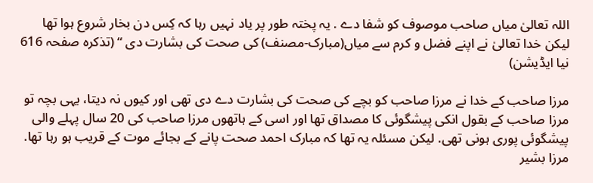اللہ تعالیٰ میاں صاحب موصوف کو شفا دے . یہ پختہ طور پر یاد نہیں رہا کہ کِس دن بخار شروع ہوا تھا لیکن خدا تعالیٰ نے اپنے فضل و کرم سے میاں(مبارک-مصنف) کی صحت کی بشارت دی “ (تذکرہ صفحہ 616 نیا ایڈیشن)

مرزا صاحب کے خدا نے مرزا صاحب کو بچے کی صحت کی بشارت دے دی تھی اور کیوں نہ دیتا، یہی بچہ تو مرزا صاحب کے بقول انکی پیشگوئی کا مصداق تھا اور اسی کے ہاتھوں مرزا صاحب کی 20 سال پہلے والی پیشگوئی پوری ہونی تھی. لیکن مسئلہ یہ تھا کہ مبارک احمد صحت پانے کے بجائے موت کے قریب ہو رہا تھا. مرزا بشیر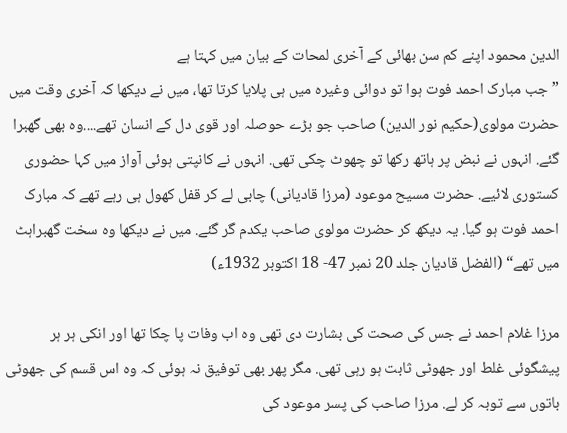الدین محمود اپنے کم سن بھائی کے آخری لمحات کے بیان میں کہتا ہے
”جب مبارک احمد فوت ہوا تو دوائی وغیرہ میں ہی پلایا کرتا تھا، میں نے دیکھا کہ آخری وقت میں حضرت مولوی(حکیم نور الدین) صاحب جو بڑے حوصلہ اور قوی دل کے انسان تھے....وہ بھی گھبرا گئے. انہوں نے نبض پر ہاتھ رکھا تو چھوٹ چکی تھی. انہوں نے کانپتی ہوئی آواز میں کہا حضوری کستوری لائیے. حضرت مسیح موعود (مرزا قادیانی) چابی لے کر قفل کھول ہی رہے تھے کہ مبارک احمد فوت ہو گیا. یہ دیکھ کر حضرت مولوی صاحب یکدم گر گئے. میں نے دیکھا وہ سخت گھبراہٹ میں تھے“ (الفضل قادیان جلد 20 نمبر 47- 18 اکتوبر 1932ء)

مرزا غلام احمد نے جس کی صحت کی بشارت دی تھی وہ اب وفات پا چکا تھا اور انکی ہر ہر پیشگوئی غلط اور جھوٹی ثابت ہو رہی تھی. مگر پھر بھی توفیق نہ ہوئی کہ وہ اس قسم کی جھوٹی باتوں سے توبہ کر لے. مرزا صاحب کی پسر موعود کی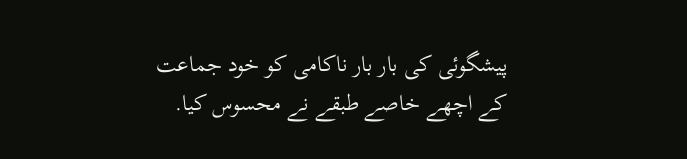پیشگوئی کی بار بار ناکامی کو خود جماعت کے اچھے خاصے طبقے نے محسوس کیا.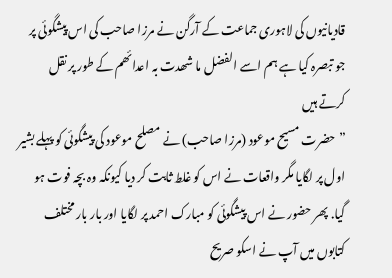قادیانیوں کی لاہوری جماعت کے آرگن نے مرزا صاحب کی اس پیشگوئی پر جو تبصرہ کیا ہے ہم اسے الفضل ما شھدت بہ اعدائھم کے طور پر نقل کرتے ہیں
”حضرت مسیح موعود (مرزا صاحب) نے مصلح موعود کی پیشگوئی کو پہلے بشیر اول پر لگایا مگر واقعات نے اس کو غلط ثابت کر دیا کیونکہ وہ بچہ فوت ہو گیا. پھر حضور نے اس پیشگوئی کو مبارک احمد پر لگایا اور بار بار مختلف کتابوں میں آپ نے اسکو صریح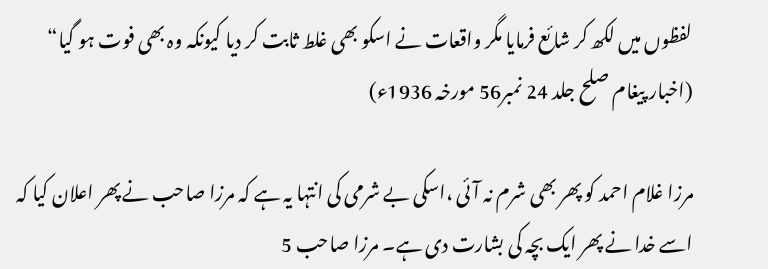لفظوں میں لکھ کر شائع فرمایا مگر واقعات نے اسکو بھی غلط ثابت کر دیا کیونکہ وہ بھی فوت ہو گیا“ (اخبار پیغام صلح جلد 24 نمبر56 مورخہ 1936ء)

مرزا غلام احمد کو پھر بھی شرم نہ آئی ،اسکی بے شرمی کی انتہا یہ ہے کہ مرزا صاحب نے پھر اعلان کیا کہ اسے خدا نے پھر ایک بچہ کی بشارت دی ہے۔ مرزا صاحب 5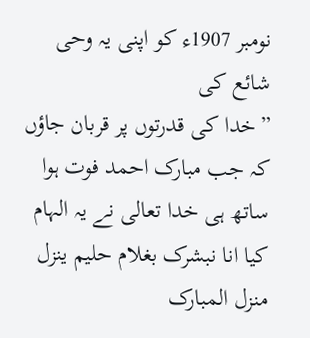نومبر 1907ء کو اپنی یہ وحی شائع کی
”خدا کی قدرتوں پر قربان جاؤں کہ جب مبارک احمد فوت ہوا ساتھ ہی خدا تعالی نے یہ الہام کیا انا نبشرک بغلام حلیم ینزل منزل المبارک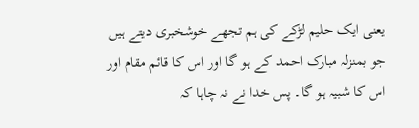یعنی ایک حلیم لڑکے کی ہم تجھے خوشخبری دیتے ہیں جو بمنزلہ مبارک احمد کے ہو گا اور اس کا قائم مقام اور اس کا شبیہ ہو گا۔ پس خدا نے نہ چاہا کہ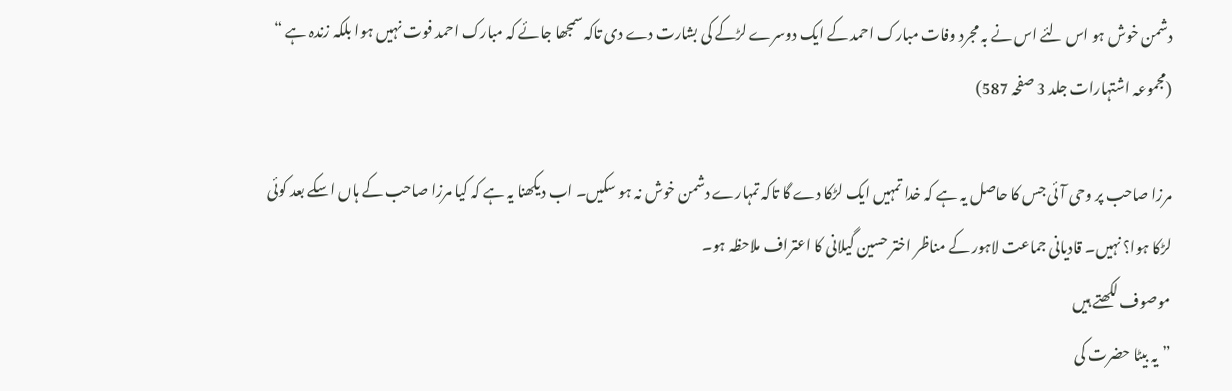دشمن خوش ہو اس لئے اس نے بہ مجرد وفات مبارک احمد کے ایک دوسرے لڑکے کی بشارت دے دی تاکہ سمجھا جائے کہ مبارک احمد فوت نہیں ہوا بلکہ زندہ ہے “ (مجموعہ اشتہارات جلد 3 صفحہ 587)

مرزا صاحب پر وحی آئی جس کا حاصل یہ ہے کہ خدا تمہیں ایک لڑکا دے گا تاکہ تمہارے دشمن خوش نہ ہو سکیں۔ اب دیکھنا یہ ہے کہ کیا مرزا صاحب کے ہاں اسکے بعد کوئی لڑکا ہوا؟ نہیں۔ قادیانی جماعت لاہور کے مناظر اختر حسین گیلانی کا اعتراف ملاحظہ ہو۔
موصوف لکھتے ہیں
”یہ بیٹا حضرت کی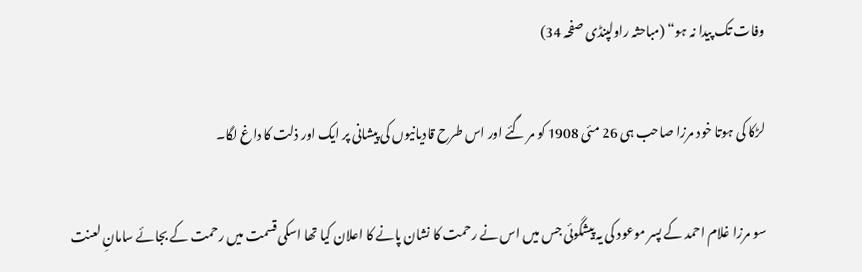وفات تک پیدا نہ ہو“ (مباحثہ راولپنڈی صفحہ 34)

لڑکا کی ہوتا خود مرزا صاحب ہی 26 مئی 1908 کو مر گئے اور اس طرح قادیانیوں کی پیشانی پر ایک اور ذلت کا داغ لگا۔

سو مرزا غلام احمد کے پسر موعود کی یہ پیشگوئی جس میں اس نے رحمت کا نشان پانے کا اعلان کیا تھا اسکی قسمت میں رحمت کے بجائے سامانِ لعنت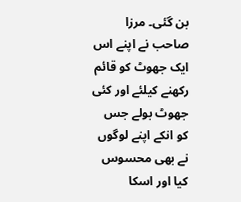بن گئی۔ مرزا صاحب نے اپنے اس ایک جھوٹ کو قائم رکھنے کیلئے اور کئی جھوٹ بولے جس کو انکے اپنے لوگوں نے بھی محسوس کیا اور اسکا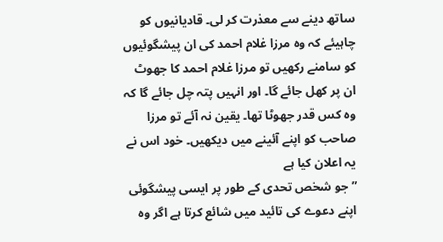ساتھ دینے سے معذرت کر لی۔ قادیانیوں کو چاہیئے کہ وہ مرزا غلام احمد کی ان پیشگوئیوں کو سامنے رکھیں تو مرزا غلام احمد کا جھوٹ ان پر کھل جائے گا۔ اور انہیں پتہ چل جائے گا کہ وہ کس قدر جھوٹا تھا۔ یقین نہ آئے تو مرزا صاحب کو اپنے آئینے میں دیکھیں۔ خود اس نے یہ اعلان کیا ہے
” جو شخص تحدی کے طور پر ایسی پیشگوئی اپنے دعوے کی تائید میں شائع کرتا ہے اگر وہ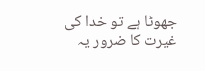جھوٹا ہے تو خدا کی غیرت کا ضرور یہ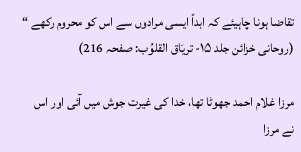تقاضا ہونا چاہیئے کہ ابداً ایسی مرادوں سے اس کو محروم رکھے “ (روحانی خزائن جلد ۱۵- تریَاق القلوُب: صفحہ 216)

مرزا غلام احمد جھوٹا تھا، خدا کی غیرت جوش میں آئی اور اس نے مرزا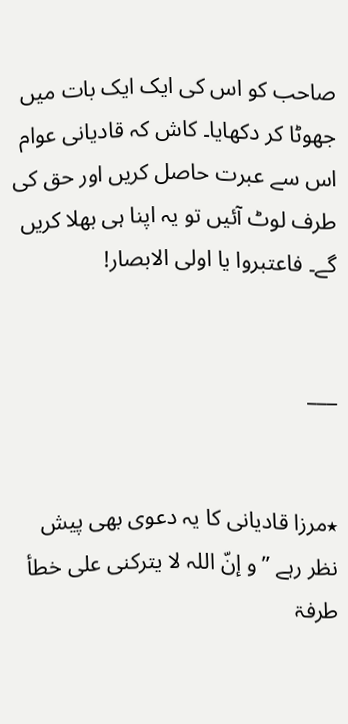صاحب کو اس کی ایک ایک بات میں جھوٹا کر دکھایا۔ کاش کہ قادیانی عوام اس سے عبرت حاصل کریں اور حق کی طرف لوٹ آئیں تو یہ اپنا ہی بھلا کریں گے۔ فاعتبروا یا اولی الابصار!


___


٭مرزا قادیانی کا یہ دعوی بھی پیش نظر رہے ” و إنّ اللہ لا یترکنی علی خطأ طرفۃ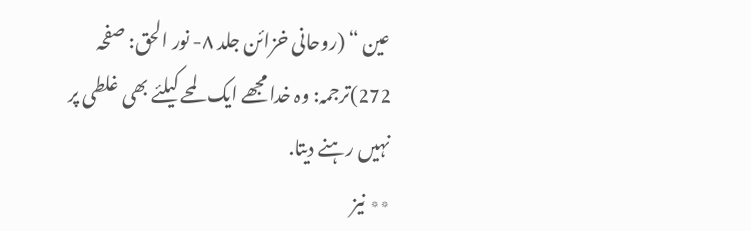عین “ (روحانی خزائن جلد ۸- نور الحق: صفحہ 272)ترجمہ: وہ خدا مجھے ایک لمحے کیلئے بھی غلطی پر نہیں رہنے دیتا.
٭٭ نیز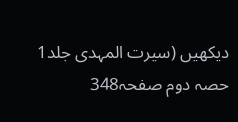دیکھیں (سیرت المہدی جلد1 حصہ دوم صفحہ348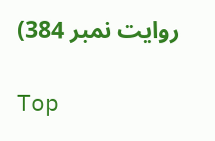روایت نمبر 384)

Top